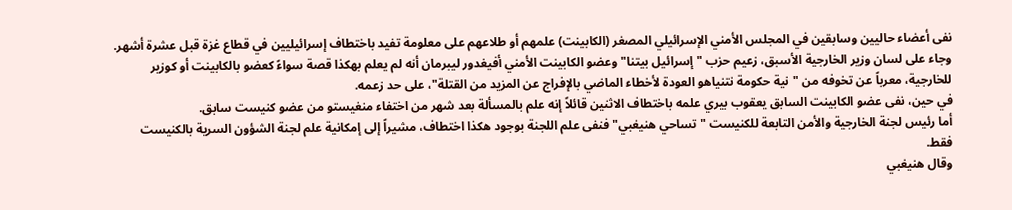نفى أعضاء حاليين وسابقين في المجلس الأمني الإسرائيلي المصغر (الكابينت) علمهم أو طلاعهم على معلومة تفيد باختطاف إسرائيليين في قطاع غزة قبل عشرة أشهر.
وجاء على لسان وزير الخارجية الأسبق، زعيم حزب "إسرائيل بيتنا" وعضو الكابينت الأمني أفيغدور ليبرمان أنه لم يعلم بهكذا قصة سواءً كعضو بالكابينت أو كوزير للخارجية، معرباً عن تخوفه من "نية حكومة نتنياهو العودة لأخطاء الماضي بالإفراج عن المزيد من القتلة"، على حد زعمه.
في حين، نفى عضو الكابينت السابق يعقوب بيري علمه باختطاف الاثنين قائلاً إنه علم بالمسألة بعد شهر من اختفاء منغيستو من عضو كنيست سابق.
أما رئيس لجنة الخارجية والأمن التابعة للكنيست "تساحي هنيغبي" فنفى علم اللجنة بوجود هكذا اختطاف، مشيراً إلى إمكانية علم لجنة الشؤون السرية بالكنيست فقط.
وقال هنيغبي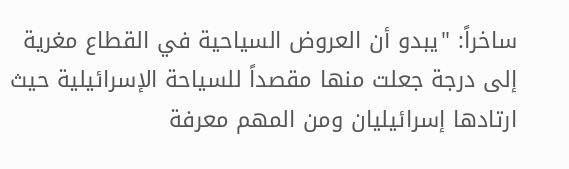ساخراً: "يبدو أن العروض السياحية في القطاع مغرية إلى درجة جعلت منها مقصداً للسياحة الإسرائيلية حيث ارتادها إسرائيليان ومن المهم معرفة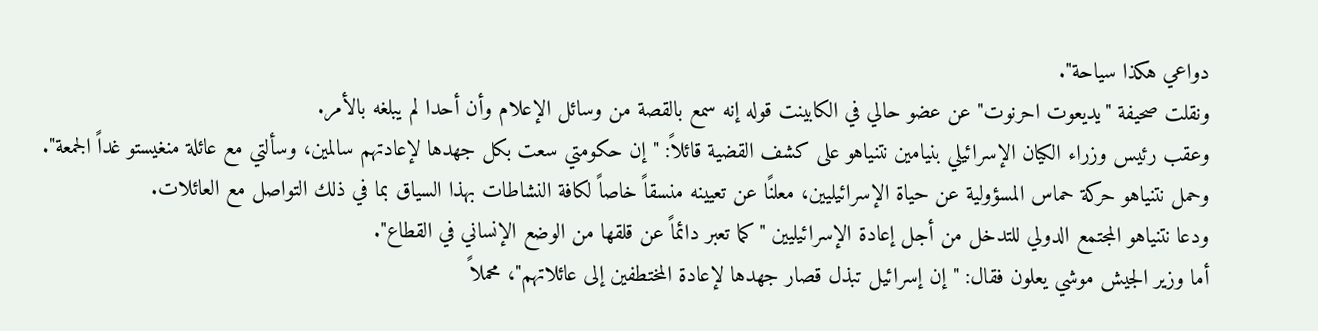دواعي هكذا سياحة".
ونقلت صحيفة "يديعوت احرنوت" عن عضو حالي في الكابينت قوله إنه سمع بالقصة من وسائل الإعلام وأن أحدا لم يبلغه بالأمر.
وعقب رئيس وزراء الكيان الإسرائيلي بنيامين نتنياهو على كشف القضية قائلاً: "إن حكومتي سعت بكل جهدها لإعادتهم سالمين، وسألتي مع عائلة منغيستو غداً الجمعة".
وحمل نتنياهو حركة حماس المسؤولية عن حياة الإسرائيليين، معلنًا عن تعيينه منسقاً خاصاً لكافة النشاطات بهذا السياق بما في ذلك التواصل مع العائلات.
ودعا نتنياهو المجتمع الدولي للتدخل من أجل إعادة الإسرائيليين "كما تعبر دائماً عن قلقها من الوضع الإنساني في القطاع".
أما وزير الجيش موشي يعلون فقال: "إن إسرائيل تبذل قصار جهدها لإعادة المختطفين إلى عائلاتهم"، محملاً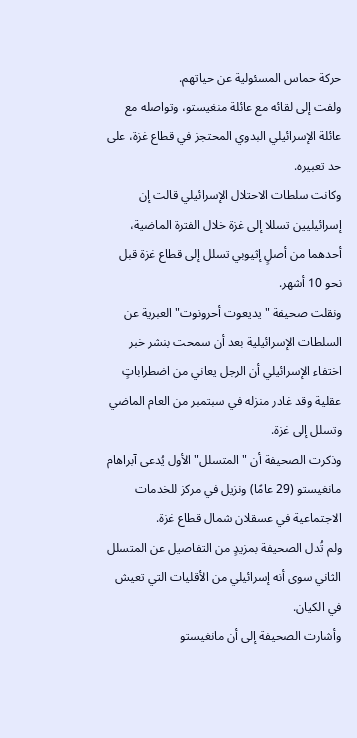حركة حماس المسئولية عن حياتهم.
ولفت إلى لقائه مع عائلة منغيستو، وتواصله مع عائلة الإسرائيلي البدوي المحتجز في قطاع غزة، على حد تعبيره.
وكانت سلطات الاحتلال الإسرائيلي قالت إن إسرائيليين تسللا إلى غزة خلال الفترة الماضية، أحدهما من أصلٍ إثيوبي تسلل إلى قطاع غزة قبل نحو 10 أشهر.
ونقلت صحيفة "يديعوت أحرونوت" العبرية عن السلطات الإسرائيلية بعد أن سمحت بنشر خبر اختفاء الإسرائيلي أن الرجل يعاني من اضطراباتٍ عقلية وقد غادر منزله في سبتمبر من العام الماضي وتسلل إلى غزة.
وذكرت الصحيفة أن "المتسلل" الأول يُدعى آبراهام مانغيستو (29 عامًا) ونزيل في مركز للخدمات الاجتماعية في عسقلان شمال قطاع غزة.
ولم تُدل الصحيفة بمزيدٍ من التفاصيل عن المتسلل الثاني سوى أنه إسرائيلي من الأقليات التي تعيش في الكيان.
وأشارت الصحيفة إلى أن مانغيستو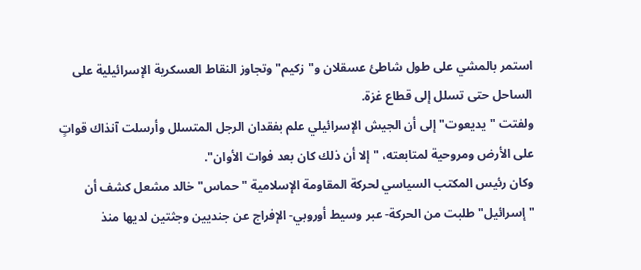استمر بالمشي على طول شاطئ عسقلان و"زكيم" وتجاوز النقاط العسكرية الإسرائيلية على الساحل حتى تسلل إلى قطاع غزة.
ولفتت "يديعوت" إلى أن الجيش الإسرائيلي علم بفقدان الرجل المتسلل وأرسلت آنذاك قواتٍ على الأرض ومروحية لمتابعته، "إلا أن ذلك كان بعد فوات الأوان".
وكان رئيس المكتب السياسي لحركة المقاومة الإسلامية " حماس" خالد مشعل كشف أن "إسرائيل" طلبت من الحركة- عبر وسيط أوروبي- الإفراج عن جنديين وجثتين لديها منذ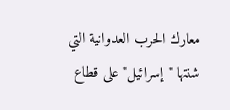معارك الحرب العدوانية التي شنتها "إسرائيل" على قطاع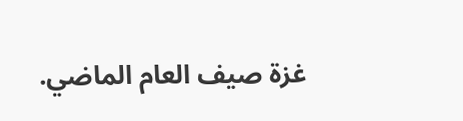غزة صيف العام الماضي.